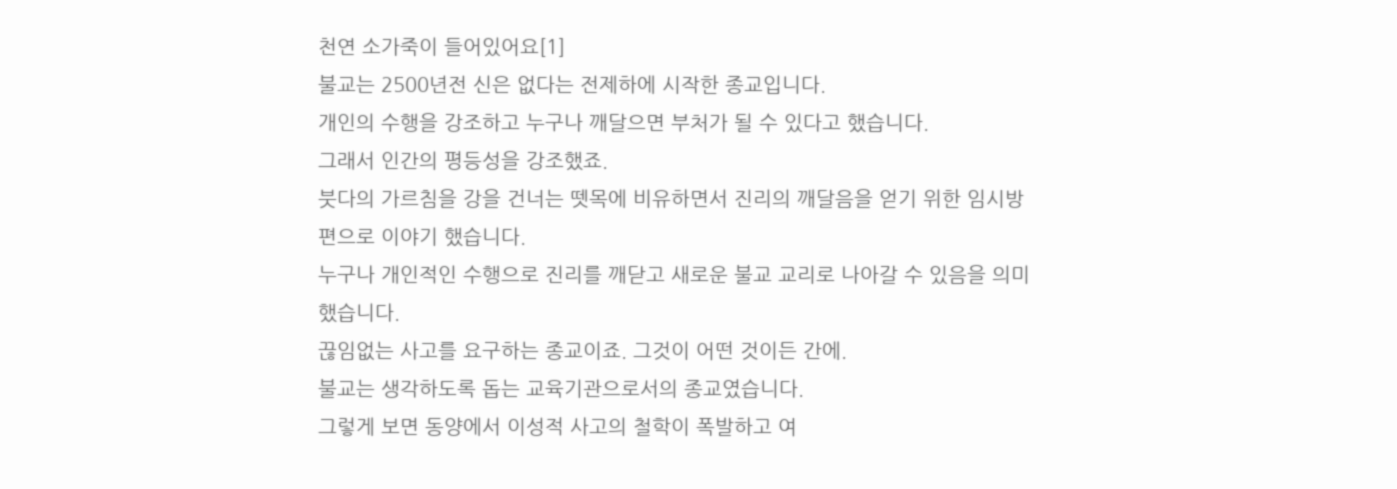천연 소가죽이 들어있어요[1]
불교는 2500년전 신은 없다는 전제하에 시작한 종교입니다.
개인의 수행을 강조하고 누구나 깨달으면 부처가 될 수 있다고 했습니다.
그래서 인간의 평등성을 강조했죠.
붓다의 가르침을 강을 건너는 뗏목에 비유하면서 진리의 깨달음을 얻기 위한 임시방편으로 이야기 했습니다.
누구나 개인적인 수행으로 진리를 깨닫고 새로운 불교 교리로 나아갈 수 있음을 의미했습니다.
끊임없는 사고를 요구하는 종교이죠. 그것이 어떤 것이든 간에.
불교는 생각하도록 돕는 교육기관으로서의 종교였습니다.
그렇게 보면 동양에서 이성적 사고의 철학이 폭발하고 여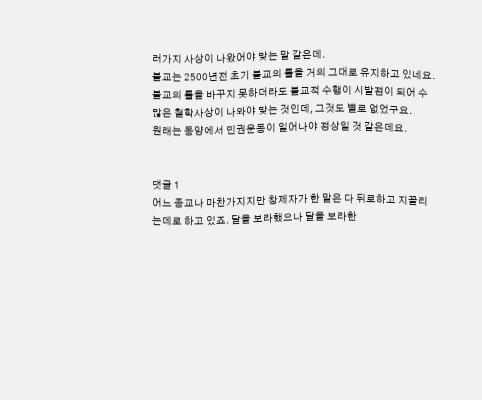러가지 사상이 나왔어야 맞는 말 같은데.
불교는 2500년전 초기 불교의 틀을 거의 그대로 유지하고 있네요.
불교의 틀을 바꾸지 못하더라도 불교적 수행이 시발점이 되어 수많은 철학사상이 나와야 맞는 것인데, 그것도 별로 없었구요.
원래는 동양에서 민권운동이 일어나야 정상일 것 같은데요.


댓글 1
어느 종교나 마찬가지지만 창제자가 한 말은 다 뒤로하고 지꼴리는데로 하고 있죠. 달을 보라했으나 달을 보라한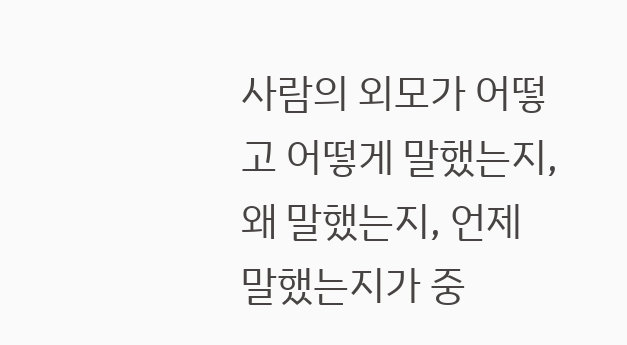사람의 외모가 어떻고 어떻게 말했는지, 왜 말했는지, 언제 말했는지가 중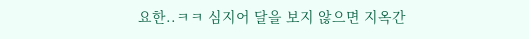요한..ㅋㅋ 심지어 달을 보지 않으면 지옥간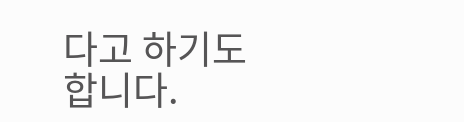다고 하기도 합니다.